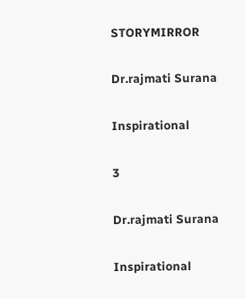STORYMIRROR

Dr.rajmati Surana

Inspirational

3

Dr.rajmati Surana

Inspirational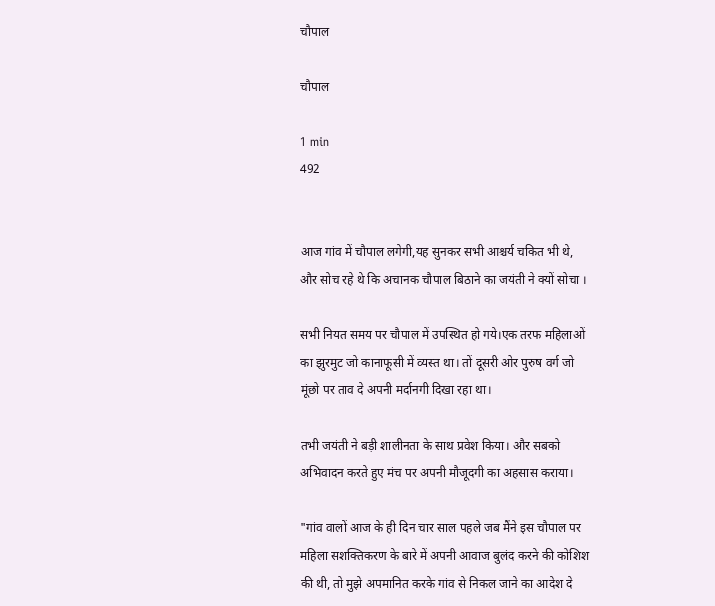चौपाल

चौपाल

1 min
492


आज गांव में चौपाल लगेगी,यह सुनकर सभी आश्चर्य चकित भी थे, और सोच रहे थे कि अचानक चौपाल बिठाने का जयंती ने क्यों सोचा ।

सभी नियत समय पर चौपाल में उपस्थित हो गये।एक तरफ महिलाओं का झुरमुट जो कानाफूसी में व्यस्त था। तों दूसरी ओर पुरुष वर्ग जो मूंछो पर ताव दे अपनी मर्दानगी दिखा रहा था।

तभी जयंती ने बड़ी शालीनता के साथ प्रवेश किया। और सबको अभिवादन करते हुए मंच पर अपनी मौजूदगी का अहसास कराया।

"गांव वालों आज के ही दिन चार साल पहले जब मैंने इस चौपाल पर महिला सशक्तिकरण के बारे में अपनी आवाज बुलंद करने की कोशिश की थी, तो मुझे अपमानित करके गांव से निकल जाने का आदेश दे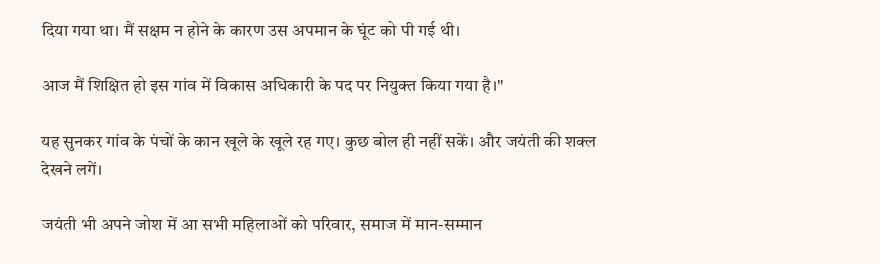दिया गया था। मैं सक्षम न होने के कारण उस अपमान के घूंट को पी गई थी।

आज मैं शिक्षित हो इस गांव में विकास अधिकारी के पद पर नियुक्त किया गया है।"

यह सुनकर गांव के पंचों के कान खूले के खूले रह गए। कुछ बोल ही नहीं सकें। और जयंती की शक्ल देखने लगें।

जयंती भी अपने जोश में आ सभी महिलाओं को परिवार, समाज में मान-सम्मान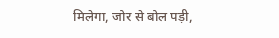मिलेगा, जोर से बोल पड़ी,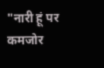"नारी हूं पर कमजोर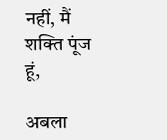नहीं, मैं शक्ति पूंज हूं,

अबला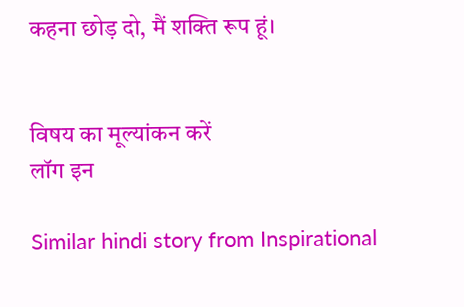कहना छोड़ दो, मैं शक्ति रूप हूं।


विषय का मूल्यांकन करें
लॉग इन

Similar hindi story from Inspirational